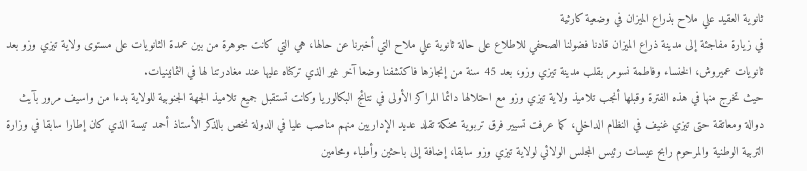ثانوية العقيد علي ملاح بذراع الميزان في وضعية كارثية
في زيارة مفاجئة إلى مدينة ذراع الميزان قادنا فضولنا الصحفي للاطلاع على حالة ثانوية علي ملاح التي أخبرنا عن حالها، هي التي كانت جوهرة من بين عمدة الثانويات على مستوى ولاية تيزي وزو بعد ثانويات عميروش، الخنساء وفاطمة نسومر بقلب مدينة تيزي وزو، بعد 45 سنة من إنجازها فاكتشفنا وضعا آخر غير الذي تركناه عليها عند مغادرتنا لها في الثمانينيات.
حيث تخرج منها في هذه الفترة وقبلها أنجب تلاميذ ولاية تيزي وزو مع احتلالها دائما المراكز الأولى في نتائج البكالوريا وكانت تستقبل جميع تلاميذ الجهة الجنوبية للولاية بدءا من واسيف مرور بآيث دوالة ومعاتقة حتى تيزي غنيف في النظام الداخلي، كما عرفت تسيير فرق تربوية محنكة تقلد عديد الإداريين منهم مناصب عليا في الدولة نخص بالذكر الأستاذ أحمد تيسة الذي كان إطارا سابقا في وزارة التربية الوطنية والمرحوم رابح عيسات رئيس المجلس الولائي لولاية تيزي وزو سابقا، إضافة إلى باحثين وأطباء ومحامين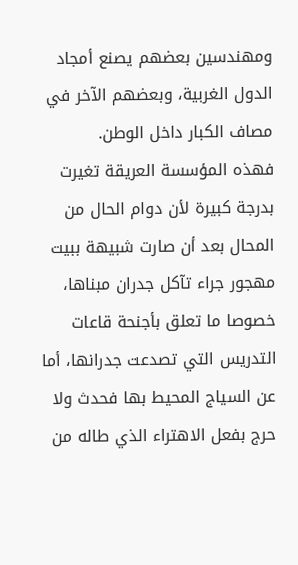ومهندسين بعضهم يصنع أمجاد الدول الغربية، وبعضهم الآخر في مصاف الكبار داخل الوطن.
فهذه المؤسسة العريقة تغيرت بدرجة كبيرة لأن دوام الحال من المحال بعد أن صارت شبيهة ببيت مهجور جراء تآكل جدران مبناها، خصوصا ما تعلق بأجنحة قاعات التدريس التي تصدعت جدرانها، أما عن السياج المحيط بها فحدث ولا حرج بفعل الاهتراء الذي طاله من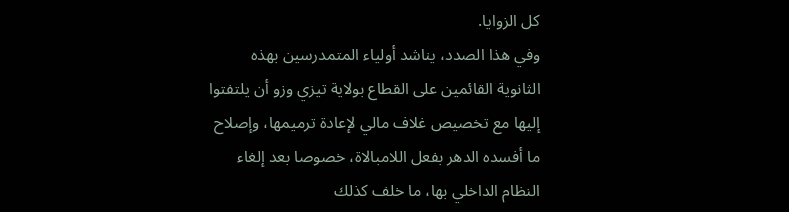كل الزوايا.
وفي هذا الصدد، يناشد أولياء المتمدرسين بهذه الثانوية القائمين على القطاع بولاية تيزي وزو أن يلتفتوا إليها مع تخصيص غلاف مالي لإعادة ترميمها، وإصلاح ما أفسده الدهر بفعل اللامبالاة، خصوصا بعد إلغاء النظام الداخلي بها، ما خلف كذلك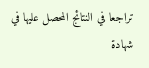تراجعا في النتائج المحصل عليها في شهادة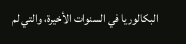البكالوريا في السنوات الأخيرة، والتي لم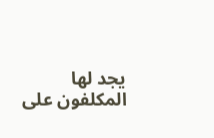يجد لها المكلفون على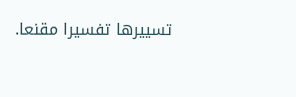تسييرها تفسيرا مقنعا.